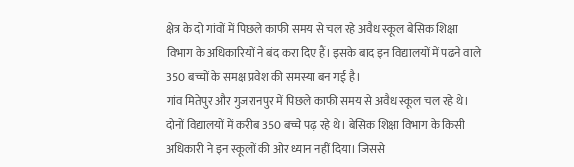क्षेत्र के दो गांवों में पिछले काफी समय से चल रहे अवैध स्कूल बेसिक शिक्षा विभाग के अधिकारियों ने बंद करा दिए हैं। इसके बाद इन विद्यालयों में पढने वाले 350 बच्चों के समक्ष प्रवेश की समस्या बन गई है।
गांव मितेपुर और गुजरानपुर में पिछले काफी समय से अवैध स्कूल चल रहे थे। दोनों विद्यालयों में करीब 350 बच्चे पढ़ रहे थे। बेसिक शिक्षा विभाग के किसी अधिकारी ने इन स्कूलों की ओर ध्यान नहीं दिया। जिससे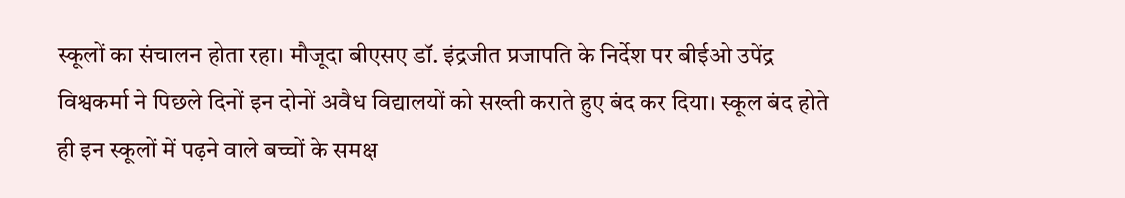स्कूलों का संचालन होता रहा। मौजूदा बीएसए डॉ. इंद्रजीत प्रजापति के निर्देश पर बीईओ उपेंद्र विश्वकर्मा ने पिछले दिनों इन दोनों अवैध विद्यालयों को सख्ती कराते हुए बंद कर दिया। स्कूल बंद होते ही इन स्कूलों में पढ़ने वाले बच्चों के समक्ष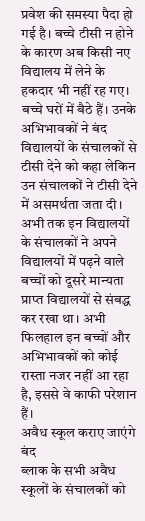प्रवेश की समस्या पैदा हो गई है। बच्चे टीसी न होने के कारण अब किसी नए विद्यालय में लेने के हकदार भी नहीं रह गए। बच्चे घरों में बैठे हैं। उनके अभिभावकों ने बंद विद्यालयों के संचालकों से टीसी देने को कहा लेकिन उन संचालकों ने टीसी देने में असमर्थता जता दी। अभी तक इन विद्यालयों के संचालकों ने अपने विद्यालयों में पढ़ने वाले बच्चों को दूसरे मान्यता प्राप्त विद्यालयों से संबद्ध कर रखा था। अभी फिलहाल इन बच्चों और अभिभावकों को कोई रास्ता नजर नहीं आ रहा है, इससे वे काफी परेशान हैं।
अवैध स्कूल कराए जाएंगे बंद
ब्लाक के सभी अवैध स्कूलों के संचालकों को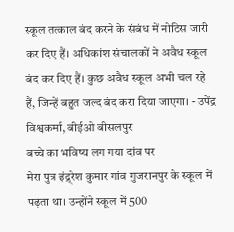स्कूल तत्काल बंद करने के संबंध में नोटिस जारी कर दिए हैं। अधिकांश संचालकों ने अवैध स्कूल बंद कर दिए हैं। कुछ अवैध स्कूल अभी चल रहे हैं, जिन्हें बहुत जल्द बंद करा दिया जाएगा। - उपेंद्र विश्वकर्मा, बीईओ बीसलपुर
बच्चे का भविष्य लग गया दांव पर
मेरा पुत्र इंद्र्रेश कुमार गांव गुजरानपुर के स्कूल में पढ़ता था। उन्होंने स्कूल में 500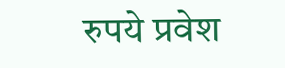रुपये प्रवेश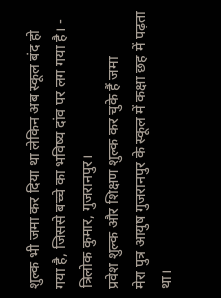शुल्क भी जमा कर दिया था लेकिन अब स्कूल बंद हो गया है, जिससे बच्चे का भविष्य दांव पर लग गया है। - त्रिलोक कुमार, गुजरानपुर।
प्रवेश शुल्क और शिक्षण शुल्क कर चुके हैं जमा
मेरा पुत्र आयुष गुजरानपुर के स्कूल में कक्षा छह में पढ़ता था।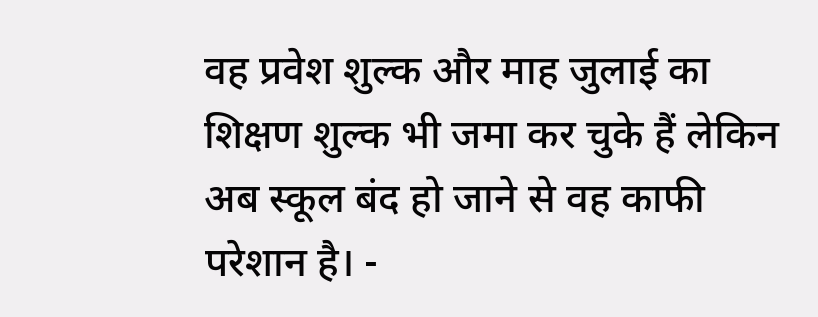वह प्रवेश शुल्क और माह जुलाई का शिक्षण शुल्क भी जमा कर चुके हैं लेकिन अब स्कूल बंद हो जाने से वह काफी परेशान है। -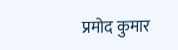प्रमोद कुमार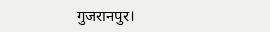गुजरानपुर।